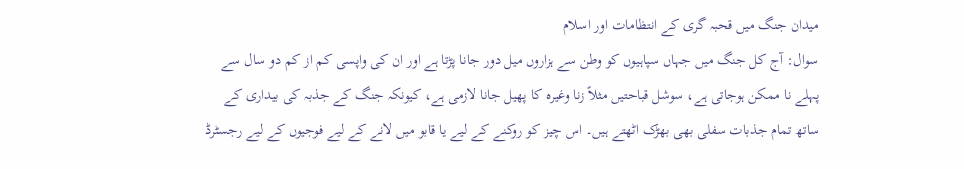میدان جنگ میں قحبہ گری کے انتظامات اور اسلام
سوال: آج کل جنگ میں جہاں سپاہیوں کو وطن سے ہزاروں میل دور جانا پڑتا ہے اور ان کی واپسی کم از کم دو سال سے پہلے نا ممکن ہوجاتی ہے، سوشل قباحتیں مثلاً زنا وغیرہ کا پھیل جانا لازمی ہے، کیونکہ جنگ کے جذبہ کی بیداری کے ساتھ تمام جذبات سفلی بھی بھڑک اٹھتے ہیں۔ اس چیز کو روکنے کے لیے یا قابو میں لانے کے لیے فوجیوں کے لیے رجسٹرڈ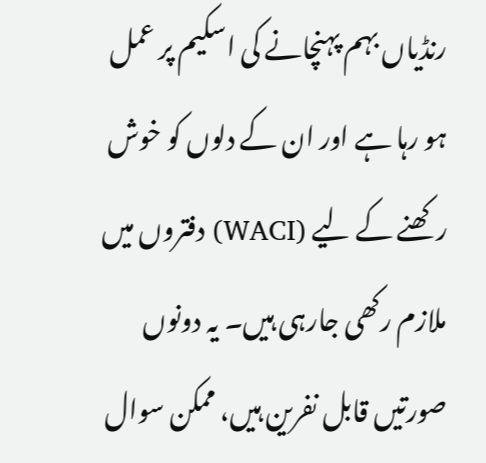رنڈیاں بہم پہنچانے کی اسکیم پر عمل ہو رہا ہے اور ان کے دلوں کو خوش رکھنے کے لیے (WACI) دفتروں میں ملازم رکھی جارہی ہیں۔ یہ دونوں صورتیں قابل نفرین ہیں، ممکن سوال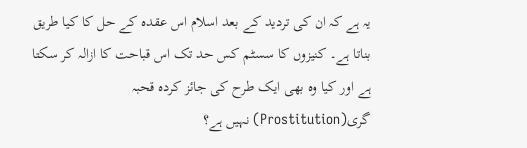یہ ہے کہ ان کی تردید کے بعد اسلام اس عقدہ کے حل کا کیا طریق بناتا ہے۔ کنیزوں کا سسٹم کس حد تک اس قباحت کا ازالہ کر سکتا ہے اور کیا وہ بھی ایک طرح کی جائز کردہ قحبہ گری(Prostitution) نہیں ہے؟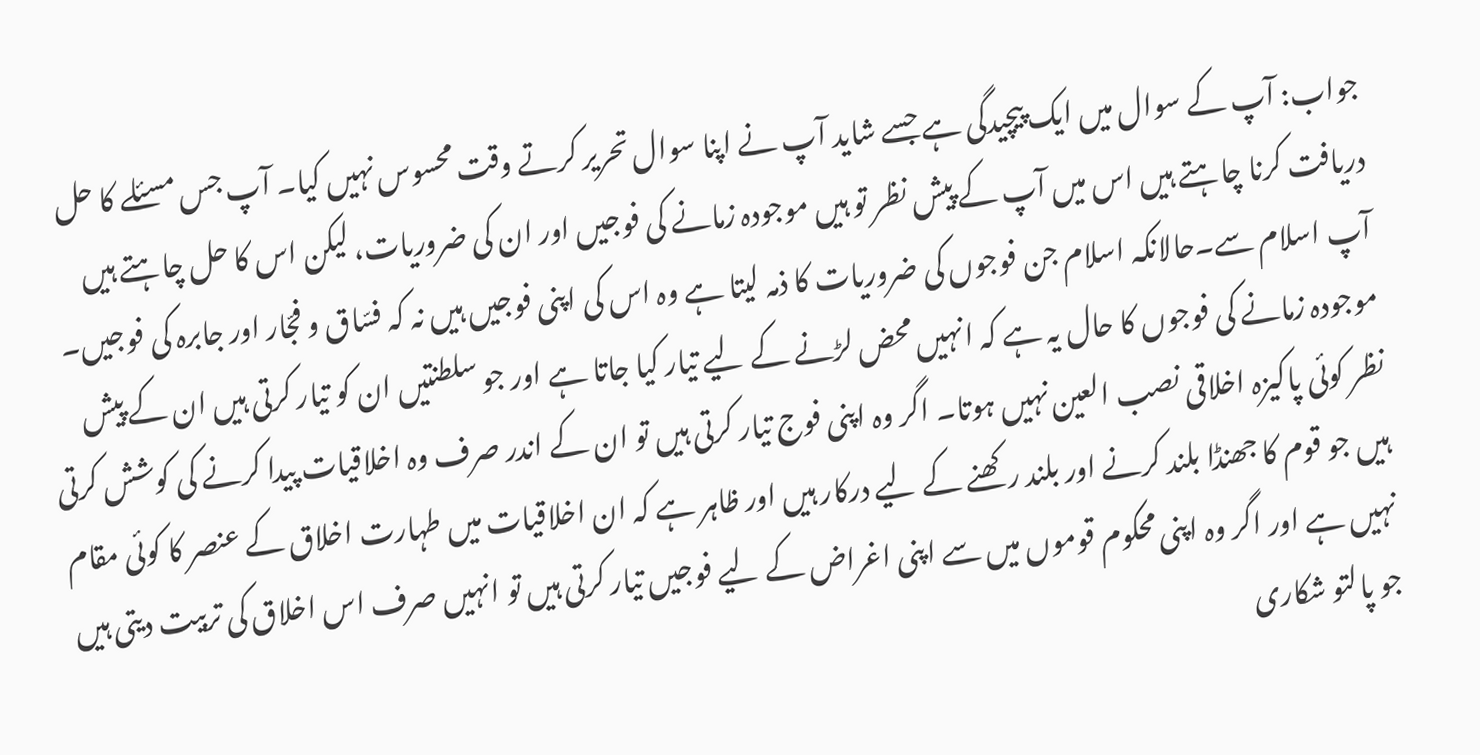جواب: آپ کے سوال میں ایک پیچیدگی ہے جسے شاید آپ نے اپنا سوال تحریر کرتے وقت محسوس نہیں کیا۔ آپ جس مسئلے کا حل دریافت کرنا چاہتے ہیں اس میں آپ کے پیش نظر تو ہیں موجودہ زمانے کی فوجیں اور ان کی ضروریات، لیکن اس کا حل چاہتے ہیں آپ اسلام سے۔حالانکہ اسلام جن فوجوں کی ضروریات کا ذمہ لیتا ہے وہ اس کی اپنی فوجیں ہیں نہ کہ فسّاق و فجّار اور جابرہ کی فوجیں۔
موجودہ زمانے کی فوجوں کا حال یہ ہے کہ انہیں محض لڑنے کے لیے تیار کیا جاتا ہے اور جو سلطنتیں ان کو تیار کرتی ہیں ان کے پیش نظر کوئی پاکیزہ اخلاقی نصب العین نہیں ہوتا۔ اگر وہ اپنی فوج تیار کرتی ہیں تو ان کے اندر صرف وہ اخلاقیات پیدا کرنے کی کوشش کرتی ہیں جو قوم کا جھنڈا بلند کرنے اور بلند رکھنے کے لیے درکار ہیں اور ظاہر ہے کہ ان اخلاقیات میں طہارت اخلاق کے عنصر کا کوئی مقام نہیں ہے اور اگر وہ اپنی محکوم قوموں میں سے اپنی اغراض کے لیے فوجیں تیار کرتی ہیں تو انہیں صرف اس اخلاق کی تربیت دیتی ہیں جو پالتو شکاری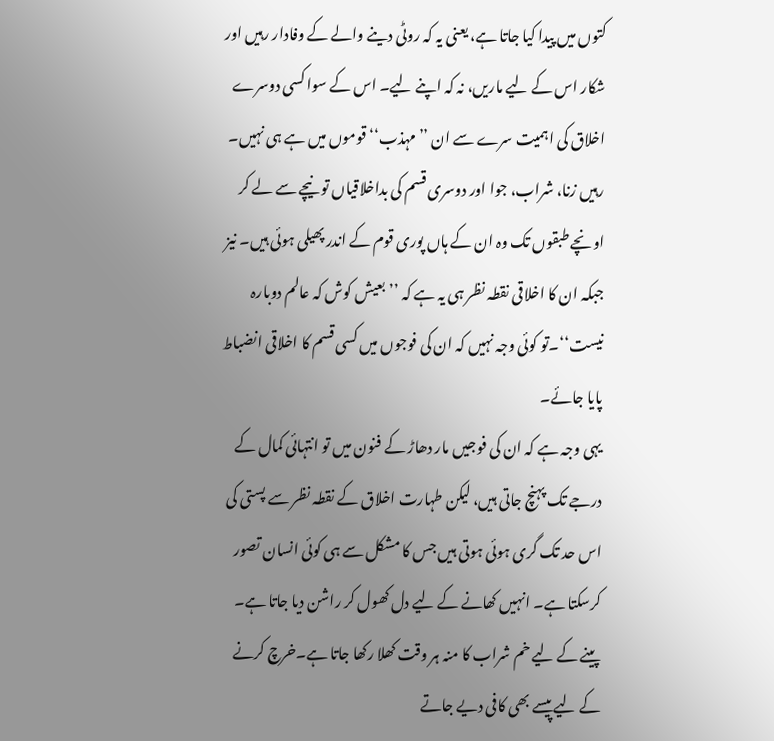کتوں میں پیدا کیا جاتا ہے، یعنی یہ کہ روٹی دینے والے کے وفادار رہیں اور شکار اس کے لیے ماریں، نہ کہ اپنے لیے۔ اس کے سوا کسی دوسرے اخلاق کی اہمیت سرے سے ان ’’مہذب‘‘ قوموں میں ہے ہی نہیں۔ رہیں زنا، شراب، جوا اور دوسری قسم کی بداخلاقیاں تو نیچے سے لے کر اونچے طبقوں تک وہ ان کے ہاں پوری قوم کے اندر پھیلی ہوئی ہیں۔ نیز جبکہ ان کا اخلاقی نقطہ نظر ہی یہ ہے کہ ’’بعیش کوش کہ عالم دوبارہ نیست‘‘۔تو کوئی وجہ نہیں کہ ان کی فوجوں میں کسی قسم کا اخلاقی انضباط پایا جائے۔
یہی وجہ ہے کہ ان کی فوجیں مار دھاڑ کے فنون میں تو انتہائی کمال کے درجے تک پہنچ جاتی ہیں، لیکن طہارت اخلاق کے نقطہ نظر سے پستی کی اس حد تک گری ہوئی ہوتی ہیں جس کا مشکل سے ہی کوئی انسان تصور کرسکتا ہے۔ انہیں کھانے کے لیے دل کھول کر راشن دیا جاتا ہے۔ پینے کے لیے خم شراب کا منہ ہر وقت کھلا رکھا جاتا ہے۔خرچ کرنے کے لیے پیسے بھی کافی دیے جاتے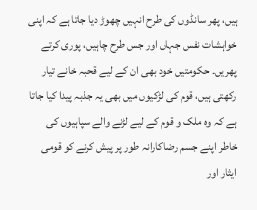ہیں، پھر سانڈوں کی طرح انہیں چھوڑ دیا جاتا ہے کہ اپنی خواہشات نفس جہاں اور جس طرح چاہیں، پوری کرتے پھریں۔ حکومتیں خود بھی ان کے لیے قحبہ خانے تیار رکھتی ہیں، قوم کی لڑکیوں میں بھی یہ جذبہ پیدا کیا جاتا ہے کہ وہ ملک و قوم کے لیے لڑنے والے سپاہیوں کی خاطر اپنے جسم رضاکارانہ طور پر پیش کرنے کو قومی ایثار اور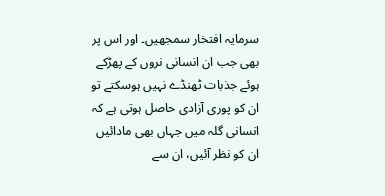سرمایہ افتخار سمجھیں۔ اور اس پر بھی جب ان انسانی نروں کے پھڑکے ہوئے جذبات ٹھنڈے نہیں ہوسکتے تو ان کو پوری آزادی حاصل ہوتی ہے کہ انسانی گلہ میں جہاں بھی مادائیں ان کو نظر آئیں، ان سے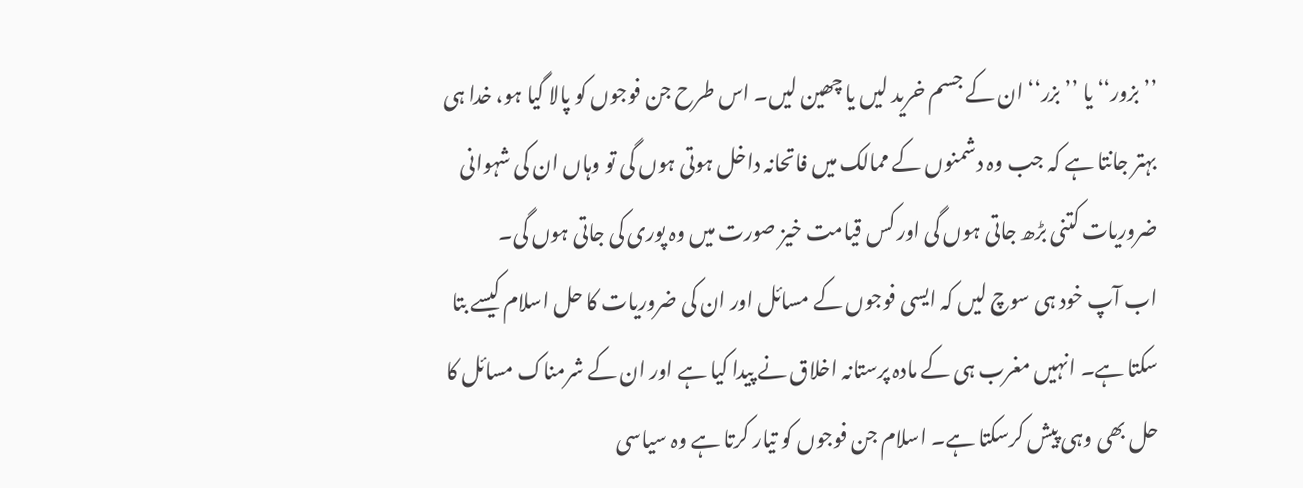’’بزور‘‘ یا ’’بزر‘‘ ان کے جسم خرید لیں یا چھین لیں۔ اس طرح جن فوجوں کو پالا گیا ہو، خدا ہی بہتر جانتا ہے کہ جب وہ دشمنوں کے ممالک میں فاتحانہ داخل ہوتی ہوں گی تو وہاں ان کی شہوانی ضروریات کتنی بڑھ جاتی ہوں گی اور کس قیامت خیز صورت میں وہ پوری کی جاتی ہوں گی۔
اب آپ خود ہی سوچ لیں کہ ایسی فوجوں کے مسائل اور ان کی ضروریات کا حل اسلام کیسے بتا سکتا ہے۔ انہیں مغرب ہی کے مادہ پرستانہ اخلاق نے پیدا کیا ہے اور ان کے شرمناک مسائل کا حل بھی وہی پیش کرسکتا ہے۔ اسلام جن فوجوں کو تیار کرتا ہے وہ سیاسی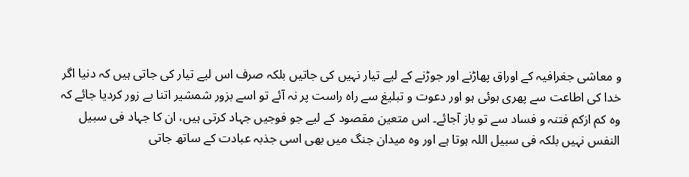و معاشی جغرافیہ کے اوراق پھاڑنے اور جوڑنے کے لیے تیار نہیں کی جاتیں بلکہ صرف اس لیے تیار کی جاتی ہیں کہ دنیا اگر خدا کی اطاعت سے پھری ہوئی ہو اور دعوت و تبلیغ سے راہ راست پر نہ آئے تو اسے بزور شمشیر اتنا بے زور کردیا جائے کہ وہ کم ازکم فتنہ و فساد سے تو باز آجائے۔ اس متعین مقصود کے لیے جو فوجیں جہاد کرتی ہیں، ان کا جہاد فی سبیل النفس نہیں بلکہ فی سبیل اللہ ہوتا ہے اور وہ میدان جنگ میں بھی اسی جذبہ عبادت کے ساتھ جاتی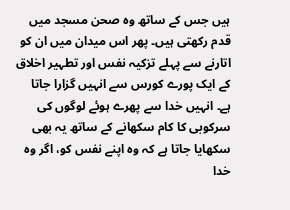ہیں جس کے ساتھ وہ صحن مسجد میں قدم رکھتی ہیں۔ پھر اس میدان میں ان کو اتارنے سے پہلے تزکیہ نفس اور تطہیر اخلاق کے ایک پورے کورس سے انہیں گزارا جاتا ہے۔ انہیں خدا سے پھرے ہوئے لوگوں کی سرکوبی کا کام سکھانے کے ساتھ یہ بھی سکھایا جاتا ہے کہ وہ اپنے نفس کو، اگر وہ خدا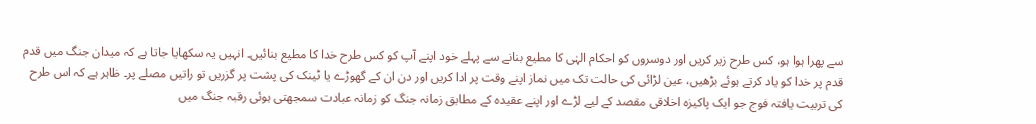سے پھرا ہوا ہو، کس طرح زیر کریں اور دوسروں کو احکام الہٰی کا مطیع بنانے سے پہلے خود اپنے آپ کو کس طرح خدا کا مطیع بنائیں۔ انہیں یہ سکھایا جاتا ہے کہ میدان جنگ میں قدم قدم پر خدا کو یاد کرتے ہوئے بڑھیں، عین لڑائی کی حالت تک میں نماز اپنے وقت پر ادا کریں اور دن ان کے گھوڑے یا ٹینک کی پشت پر گزریں تو راتیں مصلے پر۔ ظاہر ہے کہ اس طرح کی تربیت یافتہ فوج جو ایک پاکیزہ اخلاقی مقصد کے لیے لڑے اور اپنے عقیدہ کے مطابق زمانہ جنگ کو زمانہ عبادت سمجھتی ہوئی رقبہ جنگ میں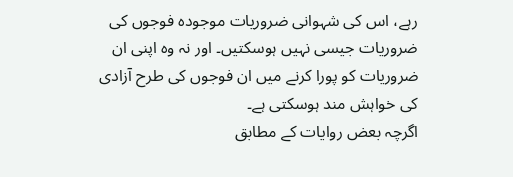رہے، اس کی شہوانی ضروریات موجودہ فوجوں کی ضروریات جیسی نہیں ہوسکتیں۔ اور نہ وہ اپنی ان ضروریات کو پورا کرنے میں ان فوجوں کی طرح آزادی کی خواہش مند ہوسکتی ہے۔
اگرچہ بعض روایات کے مطابق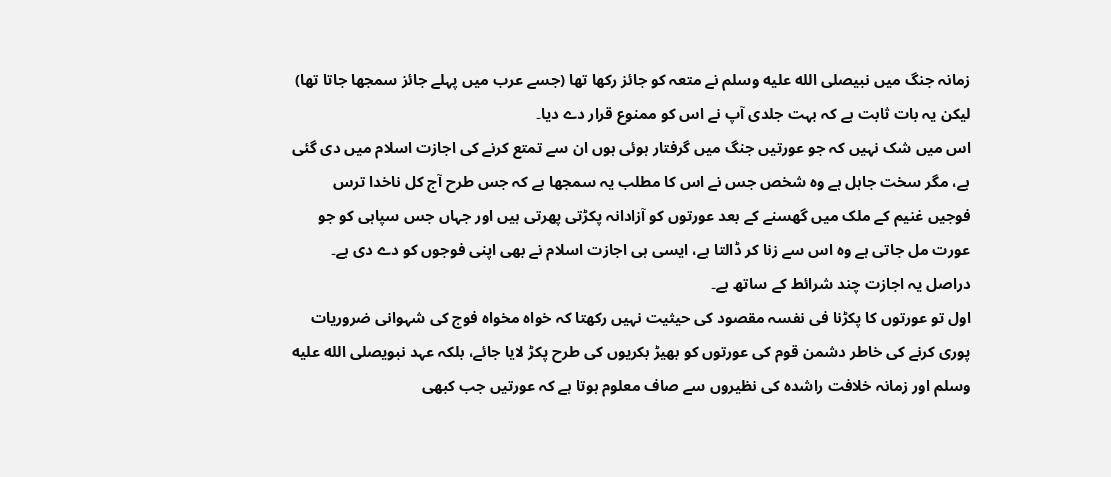زمانہ جنگ میں نبیصلى الله عليه وسلم نے متعہ کو جائز رکھا تھا (جسے عرب میں پہلے جائز سمجھا جاتا تھا) لیکن یہ بات ثابت ہے کہ بہت جلدی آپ نے اس کو ممنوع قرار دے دیا۔
اس میں شک نہیں کہ جو عورتیں جنگ میں گرفتار ہوئی ہوں ان سے تمتع کرنے کی اجازت اسلام میں دی گئی ہے، مگر سخت جاہل ہے وہ شخص جس نے اس کا مطلب یہ سمجھا ہے کہ جس طرح آج کل ناخدا ترس فوجیں غنیم کے ملک میں گھسنے کے بعد عورتوں کو آزادانہ پکڑتی پھرتی ہیں اور جہاں جس سپاہی کو جو عورت مل جاتی ہے وہ اس سے زنا کر ڈالتا ہے، ایسی ہی اجازت اسلام نے بھی اپنی فوجوں کو دے دی ہے۔ دراصل یہ اجازت چند شرائط کے ساتھ ہے۔
اول تو عورتوں کا پکڑنا فی نفسہ مقصود کی حیثیت نہیں رکھتا کہ خواہ مخواہ فوج کی شہوانی ضروریات پوری کرنے کی خاطر دشمن قوم کی عورتوں کو بھیڑ بکریوں کی طرح پکڑ لایا جائے، بلکہ عہد نبویصلى الله عليه وسلم اور زمانہ خلافت راشدہ کی نظیروں سے صاف معلوم ہوتا ہے کہ عورتیں جب کبھی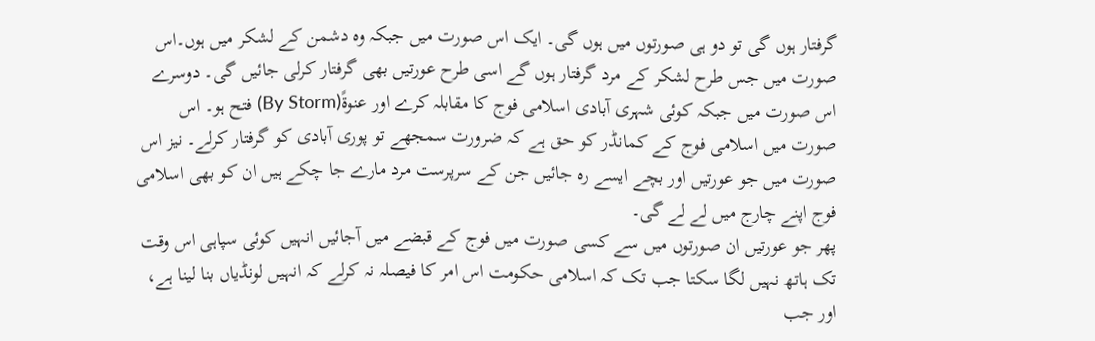گرفتار ہوں گی تو دو ہی صورتوں میں ہوں گی۔ ایک اس صورت میں جبکہ وہ دشمن کے لشکر میں ہوں۔اس صورت میں جس طرح لشکر کے مرد گرفتار ہوں گے اسی طرح عورتیں بھی گرفتار کرلی جائیں گی۔ دوسرے اس صورت میں جبکہ کوئی شہری آبادی اسلامی فوج کا مقابلہ کرے اور عنوۃً(By Storm) فتح ہو۔ اس صورت میں اسلامی فوج کے کمانڈر کو حق ہے کہ ضرورت سمجھے تو پوری آبادی کو گرفتار کرلے۔ نیز اس صورت میں جو عورتیں اور بچے ایسے رہ جائیں جن کے سرپرست مرد مارے جا چکے ہیں ان کو بھی اسلامی فوج اپنے چارج میں لے لے گی۔
پھر جو عورتیں ان صورتوں میں سے کسی صورت میں فوج کے قبضے میں آجائیں انہیں کوئی سپاہی اس وقت تک ہاتھ نہیں لگا سکتا جب تک کہ اسلامی حکومت اس امر کا فیصلہ نہ کرلے کہ انہیں لونڈیاں بنا لینا ہے، اور جب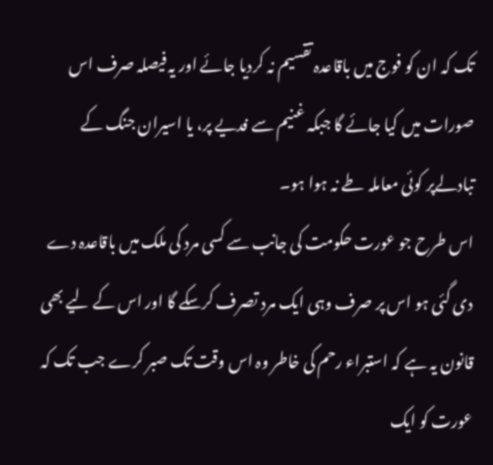تک کہ ان کو فوج میں باقاعدہ تقسیم نہ کردیا جائے اور یہ فیصلہ صرف اس صورات میں کیا جائے گا جبکہ غنیم سے فدیے پر، یا اسیران جنگ کے تبادلےپر کوئی معاملہ طے نہ ہوا ہو۔
اس طرح جو عورت حکومت کی جانب سے کسی مرد کی ملک میں باقاعدہ دے دی گئی ہو اس پر صرف وہی ایک مرد تصرف کرسکے گا اور اس کے لیے بھی قانون یہ ہے کہ استبراء رحم کی خاطر وہ اس وقت تک صبر کرے جب تک کہ عورت کو ایک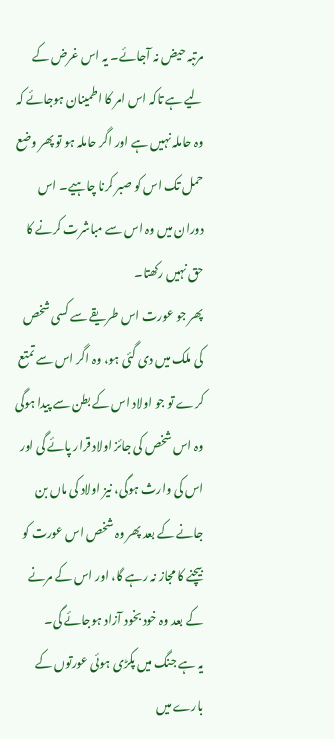مرتبہ حیض نہ آجائے۔ یہ اس غرض کے لیے ہے تاکہ اس امر کا اطمینان ہوجائے کہ وہ حاملہ نہیں ہے اور اگر حاملہ ہو تو پھر وضع حمل تک اس کو صبر کرنا چاہیے۔ اس دوران میں وہ اس سے مباشرت کرنے کا حق نہیں رکھتا۔
پھر جو عورت اس طریقے سے کسی شخص کی ملک میں دی گئی ہو، وہ اگر اس سے تمتع کرے تو جو اولاد اس کے بطن سے پیدا ہوگی وہ اس شخص کی جائز اولاد قرار پائے گی اور اس کی وارث ہوگی، نیز اولاد کی ماں بن جانے کے بعد پھر وہ شخص اس عورت کو بیچنے کا مجاز نہ رہے گا، اور اس کے مرنے کے بعد وہ خود بخود آزاد ہوجائے گی۔
یہ ہے جنگ میں پکڑی ہوئی عورتوں کے بارے میں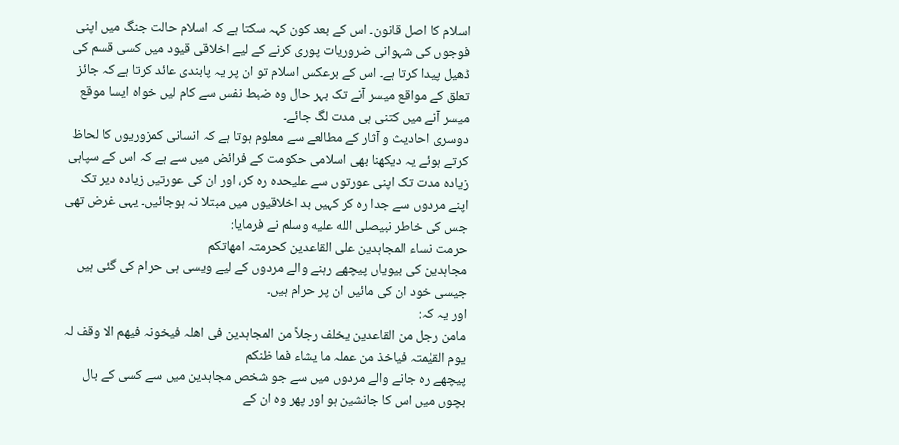اسلام کا اصل قانون۔ اس کے بعد کون کہہ سکتا ہے کہ اسلام حالت جنگ میں اپنی فوجوں کی شہوانی ضروریات پوری کرنے کے لیے اخلاقی قیود میں کسی قسم کی ڈھیل پیدا کرتا ہے۔ اس کے برعکس اسلام تو ان پر یہ پابندی عائد کرتا ہے کہ جائز تعلق کے مواقع میسر آنے تک بہر حال وہ ضبط نفس سے کام لیں خواہ ایسا موقع میسر آنے میں کتنی ہی مدت لگ جائے۔
دوسری احادیث و آثار کے مطالعے سے معلوم ہوتا ہے کہ انسانی کمزوریوں کا لحاظ کرتے ہوئے یہ دیکھنا بھی اسلامی حکومت کے فرائض میں سے ہے کہ اس کے سپاہی زیادہ مدت تک اپنی عورتوں سے علیحدہ رہ کر، اور ان کی عورتیں زیادہ دیر تک اپنے مردوں سے جدا رہ کر کہیں بد اخلاقیوں میں مبتلا نہ ہوجائیں۔ یہی غرض تھی جس کی خاطر نبیصلى الله عليه وسلم نے فرمایا:
حرمت نساء المجاہدین علی القاعدین کحرمتہ امھاتکم
مجاہدین کی بیویاں پیچھے رہنے والے مردوں کے لیے ویسی ہی حرام کی گئی ہیں جیسی خود ان کی مائیں ان پر حرام ہیں۔
اور یہ کہ:
مامن رجل من القاعدین یخلف رجلاً من المجاہدین فی اھلہ فیخونہ فیھم الا وقف لہ یوم القیٰمتہ فیاخذ من عملہ ما یشاء فما ظنکم
پیچھے رہ جانے والے مردوں میں سے جو شخص مجاہدین میں سے کسی کے بال بچوں میں اس کا جانشین ہو اور پھر وہ ان کے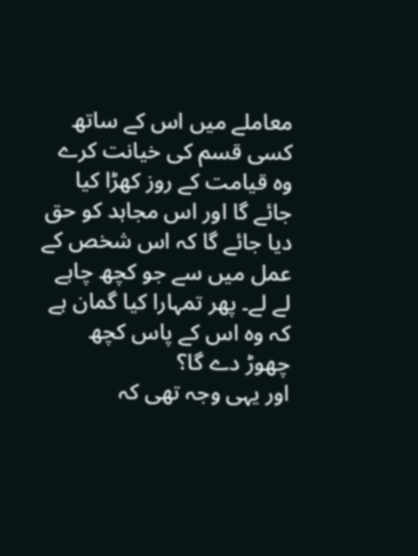معاملے میں اس کے ساتھ کسی قسم کی خیانت کرے وہ قیامت کے روز کھڑا کیا جائے گا اور اس مجاہد کو حق دیا جائے گا کہ اس شخص کے عمل میں سے جو کچھ چاہے لے لے۔ پھر تمہارا کیا گمان ہے کہ وہ اس کے پاس کچھ چھوڑ دے گا؟
اور یہی وجہ تھی کہ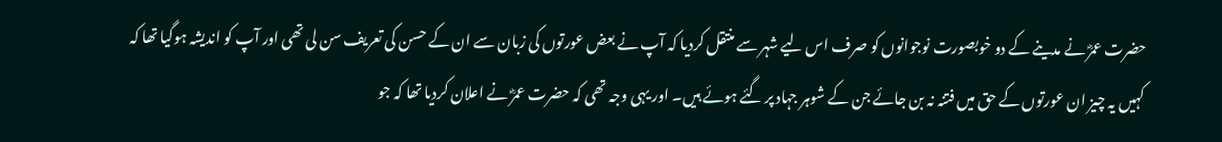حضرت عمرؓ نے مدینے کے دو خوبصورت نوجوانوں کو صرف اس لیے شہر سے منتقل کردیا کہ آپ نے بعض عورتوں کی زبان سے ان کے حسن کی تعریف سن لی تھی اور آپ کو اندیشہ ہوگیا تھا کہ کہیں یہ چیز ان عورتوں کے حق میں فتنہ نہ بن جائے جن کے شوہر جہاد پر گئے ہوئے ہیں۔ اور یہی وجہ تھی کہ حضرت عمرؓ نے اعلان کردیا تھا کہ جو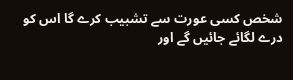شخص کسی عورت سے تشبیب کرے گا اس کو درے لگائے جائیں گے اور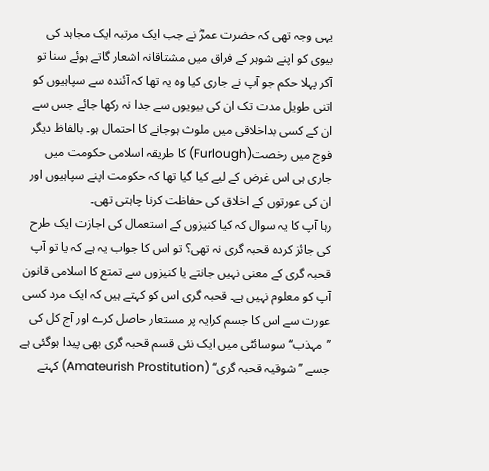یہی وجہ تھی کہ حضرت عمرؓ نے جب ایک مرتبہ ایک مجاہد کی بیوی کو اپنے شوہر کے فراق میں مشتاقانہ اشعار گاتے ہوئے سنا تو آکر پہلا حکم جو آپ نے جاری کیا وہ یہ تھا کہ آئندہ سے سپاہیوں کو اتنی طویل مدت تک ان کی بیویوں سے جدا نہ رکھا جائے جس سے ان کے کسی بداخلاقی میں ملوث ہوجانے کا احتمال ہو۔ بالفاظ دیگر فوج میں رخصت(Furlough) کا طریقہ اسلامی حکومت میں جاری ہی اس غرض کے لیے کیا گیا تھا کہ حکومت اپنے سپاہیوں اور ان کی عورتوں کے اخلاق کی حفاظت کرنا چاہتی تھی۔
رہا آپ کا یہ سوال کہ کیا کنیزوں کے استعمال کی اجازت ایک طرح کی جائز کردہ قحبہ گری نہ تھی؟ تو اس کا جواب یہ ہے کہ یا تو آپ قحبہ گری کے معنی نہیں جانتے یا کنیزوں سے تمتع کا اسلامی قانون آپ کو معلوم نہیں ہے۔ قحبہ گری اس کو کہتے ہیں کہ ایک مرد کسی عورت سے اس کا جسم کرایہ پر مستعار حاصل کرے اور آج کل کی ’’مہذب‘‘ سوسائٹی میں ایک نئی قسم قحبہ گری بھی پیدا ہوگئی ہے جسے ’’شوقیہ قحبہ گری‘‘ (Amateurish Prostitution) کہتے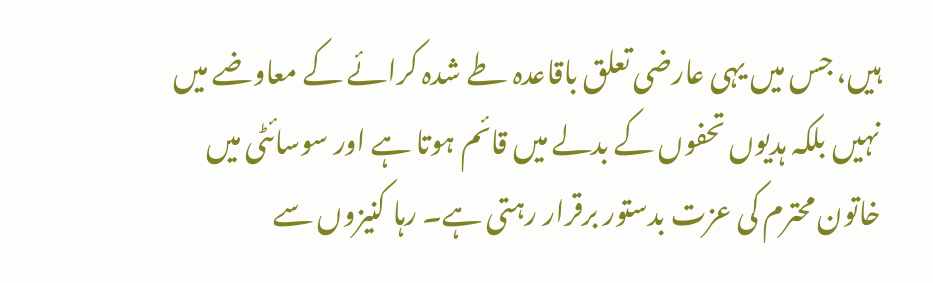ہیں، جس میں یہی عارضی تعلق باقاعدہ طے شدہ کرائے کے معاوضے میں نہیں بلکہ ہدیوں تحفوں کے بدلے میں قائم ہوتا ہے اور سوسائٹی میں خاتون محترم کی عزت بدستور برقرار رہتی ہے۔ رہا کنیزوں سے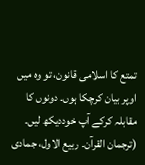تمتع کا اسلامی قانون، تو وہ میں اوپر بیان کرچکا ہوں۔ دونوں کا مقابلہ کرکے آپ خوددیکھ لیں۔
(ترجمان القرآن۔ ربیع الاول، جمادی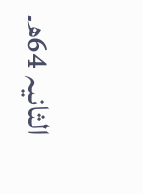الثانیہ 64ھ۔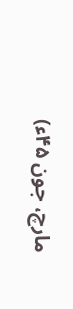مارچ، جون ۴۵ء)